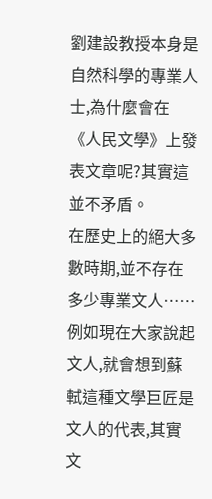劉建設教授本身是自然科學的專業人士,為什麼會在《人民文學》上發表文章呢?其實這並不矛盾。
在歷史上的絕大多數時期,並不存在多少專業文人……例如現在大家說起文人,就會想到蘇軾這種文學巨匠是文人的代表,其實文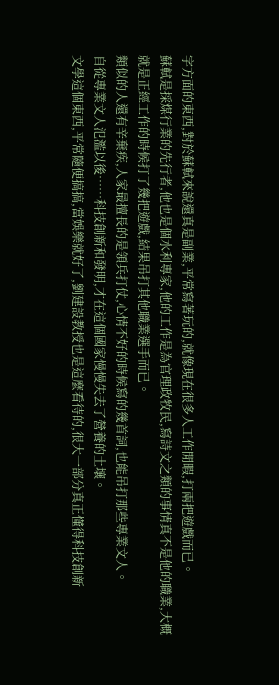字方面的東西,對於蘇軾來說還真是副業,平常寫著玩的,就像現在很多人工作閒暇,打兩把遊戲而已。
蘇軾是採煤行業的先行者,他也是個水利專家,他的工作是為官理政牧民,寫詩文之類的事情真不是他的職業,大概就是正經工作的時候打了幾把遊戲,結果吊打其他職業選手而已。
類似的人還有辛棄疾,人家最擅長的是領兵打仗,心情不好的時候寫的幾首詞,也能吊打那些專業文人。
自從專業文人氾濫以後……科技創新和發明,才在這個國家慢慢失去了營養的土壤。
文學這個東西,平常隨便搞搞,當娛樂就好了,劉建設教授也是這麼看待的,很大一部分真正懂得科技創新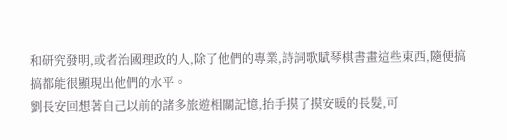和研究發明,或者治國理政的人,除了他們的專業,詩詞歌賦琴棋書畫這些東西,隨便搞搞都能很顯現出他們的水平。
劉長安回想著自己以前的諸多旅遊相關記憶,抬手摸了摸安暖的長髮,可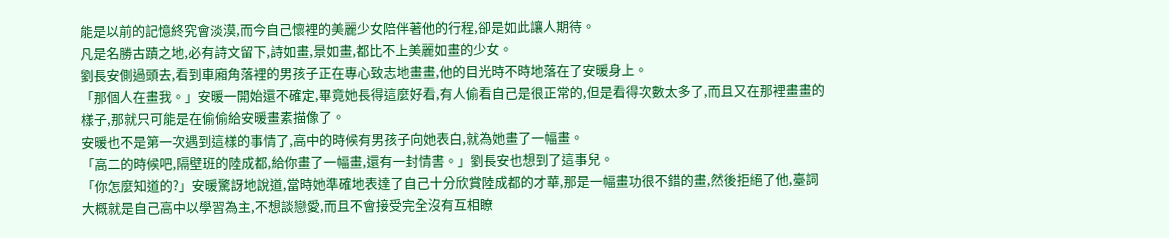能是以前的記憶終究會淡漠,而今自己懷裡的美麗少女陪伴著他的行程,卻是如此讓人期待。
凡是名勝古蹟之地,必有詩文留下,詩如畫,景如畫,都比不上美麗如畫的少女。
劉長安側過頭去,看到車廂角落裡的男孩子正在專心致志地畫畫,他的目光時不時地落在了安暖身上。
「那個人在畫我。」安暖一開始還不確定,畢竟她長得這麼好看,有人偷看自己是很正常的,但是看得次數太多了,而且又在那裡畫畫的樣子,那就只可能是在偷偷給安暖畫素描像了。
安暖也不是第一次遇到這樣的事情了,高中的時候有男孩子向她表白,就為她畫了一幅畫。
「高二的時候吧,隔壁班的陸成都,給你畫了一幅畫,還有一封情書。」劉長安也想到了這事兒。
「你怎麼知道的?」安暖驚訝地說道,當時她準確地表達了自己十分欣賞陸成都的才華,那是一幅畫功很不錯的畫,然後拒絕了他,臺詞大概就是自己高中以學習為主,不想談戀愛,而且不會接受完全沒有互相瞭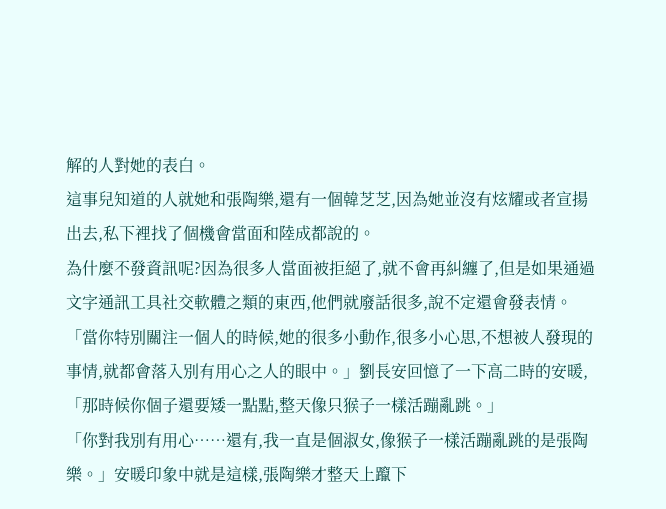解的人對她的表白。
這事兒知道的人就她和張陶樂,還有一個韓芝芝,因為她並沒有炫耀或者宣揚出去,私下裡找了個機會當面和陸成都說的。
為什麼不發資訊呢?因為很多人當面被拒絕了,就不會再糾纏了,但是如果通過文字通訊工具社交軟體之類的東西,他們就廢話很多,說不定還會發表情。
「當你特別關注一個人的時候,她的很多小動作,很多小心思,不想被人發現的事情,就都會落入別有用心之人的眼中。」劉長安回憶了一下高二時的安暖,「那時候你個子還要矮一點點,整天像只猴子一樣活蹦亂跳。」
「你對我別有用心……還有,我一直是個淑女,像猴子一樣活蹦亂跳的是張陶樂。」安暖印象中就是這樣,張陶樂才整天上躥下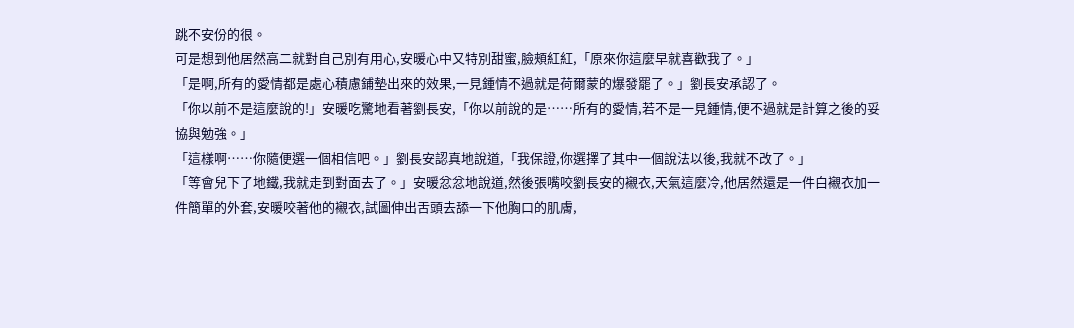跳不安份的很。
可是想到他居然高二就對自己別有用心,安暖心中又特別甜蜜,臉頰紅紅,「原來你這麼早就喜歡我了。」
「是啊,所有的愛情都是處心積慮鋪墊出來的效果,一見鍾情不過就是荷爾蒙的爆發罷了。」劉長安承認了。
「你以前不是這麼說的!」安暖吃驚地看著劉長安,「你以前說的是……所有的愛情,若不是一見鍾情,便不過就是計算之後的妥協與勉強。」
「這樣啊……你隨便選一個相信吧。」劉長安認真地說道,「我保證,你選擇了其中一個說法以後,我就不改了。」
「等會兒下了地鐵,我就走到對面去了。」安暖忿忿地說道,然後張嘴咬劉長安的襯衣,天氣這麼冷,他居然還是一件白襯衣加一件簡單的外套,安暖咬著他的襯衣,試圖伸出舌頭去舔一下他胸口的肌膚,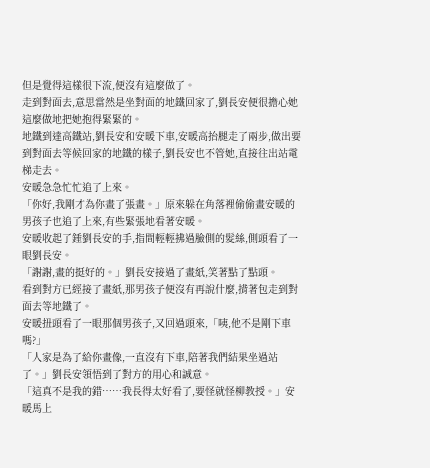但是覺得這樣很下流,便沒有這麼做了。
走到對面去,意思當然是坐對面的地鐵回家了,劉長安便很擔心她這麼做地把她抱得緊緊的。
地鐵到達高鐵站,劉長安和安暖下車,安暖高抬腿走了兩步,做出要到對面去等候回家的地鐵的樣子,劉長安也不管她,直接往出站電梯走去。
安暖急急忙忙追了上來。
「你好,我剛才為你畫了張畫。」原來躲在角落裡偷偷畫安暖的男孩子也追了上來,有些緊張地看著安暖。
安暖收起了錘劉長安的手,指間輕輕拂過臉側的髮絲,側頭看了一眼劉長安。
「謝謝,畫的挺好的。」劉長安接過了畫紙,笑著點了點頭。
看到對方已經接了畫紙,那男孩子便沒有再說什麼,揹著包走到對面去等地鐵了。
安暖扭頭看了一眼那個男孩子,又回過頭來,「咦,他不是剛下車嗎?」
「人家是為了給你畫像,一直沒有下車,陪著我們結果坐過站了。」劉長安領悟到了對方的用心和誠意。
「這真不是我的錯……我長得太好看了,要怪就怪柳教授。」安暖馬上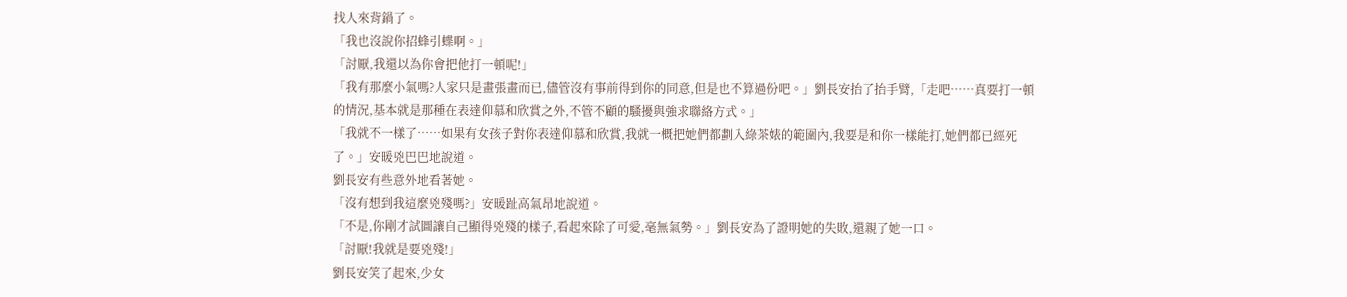找人來背鍋了。
「我也沒說你招蜂引蝶啊。」
「討厭,我還以為你會把他打一頓呢!」
「我有那麼小氣嗎?人家只是畫張畫而已,儘管沒有事前得到你的同意,但是也不算過份吧。」劉長安抬了抬手臂,「走吧……真要打一頓的情況,基本就是那種在表達仰慕和欣賞之外,不管不顧的騷擾與強求聯絡方式。」
「我就不一樣了……如果有女孩子對你表達仰慕和欣賞,我就一概把她們都劃入綠茶婊的範圍內,我要是和你一樣能打,她們都已經死了。」安暖兇巴巴地說道。
劉長安有些意外地看著她。
「沒有想到我這麼兇殘嗎?」安暖趾高氣昂地說道。
「不是,你剛才試圖讓自己顯得兇殘的樣子,看起來除了可愛,毫無氣勢。」劉長安為了證明她的失敗,還親了她一口。
「討厭!我就是要兇殘!」
劉長安笑了起來,少女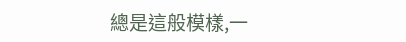總是這般模樣,一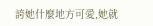誇她什麼地方可愛,她就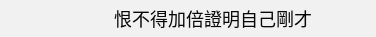恨不得加倍證明自己剛才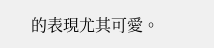的表現尤其可愛。